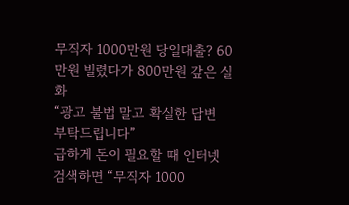무직자 1000만원 당일대출? 60만원 빌렸다가 800만원 갚은 실화
“광고 불법 말고 확실한 답변 부탁드립니다”
급하게 돈이 필요할 때 인터넷 검색하면 “무직자 1000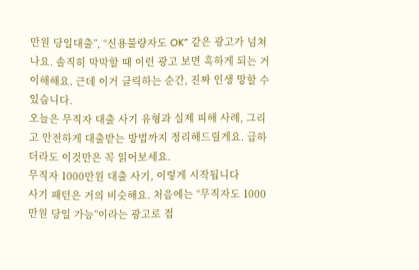만원 당일대출”, “신용불량자도 OK” 같은 광고가 넘쳐나요. 솔직히 막막할 때 이런 광고 보면 혹하게 되는 거 이해해요. 근데 이거 클릭하는 순간, 진짜 인생 망할 수 있습니다.
오늘은 무직자 대출 사기 유형과 실제 피해 사례, 그리고 안전하게 대출받는 방법까지 정리해드릴게요. 급하더라도 이것만은 꼭 읽어보세요.
무직자 1000만원 대출 사기, 이렇게 시작됩니다
사기 패턴은 거의 비슷해요. 처음에는 “무직자도 1000만원 당일 가능”이라는 광고로 접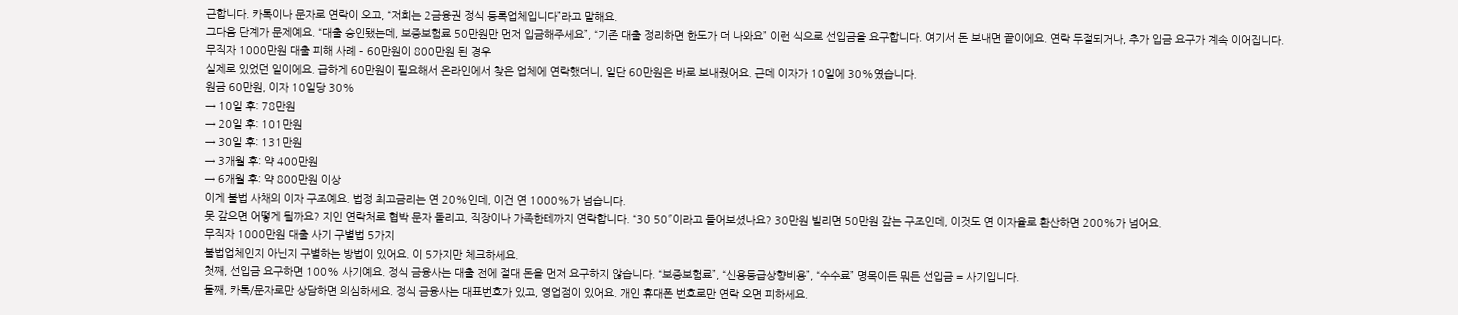근합니다. 카톡이나 문자로 연락이 오고, “저희는 2금융권 정식 등록업체입니다”라고 말해요.
그다음 단계가 문제예요. “대출 승인됐는데, 보증보험료 50만원만 먼저 입금해주세요”, “기존 대출 정리하면 한도가 더 나와요” 이런 식으로 선입금을 요구합니다. 여기서 돈 보내면 끝이에요. 연락 두절되거나, 추가 입금 요구가 계속 이어집니다.
무직자 1000만원 대출 피해 사례 – 60만원이 800만원 된 경우
실제로 있었던 일이에요. 급하게 60만원이 필요해서 온라인에서 찾은 업체에 연락했더니, 일단 60만원은 바로 보내줬어요. 근데 이자가 10일에 30%였습니다.
원금 60만원, 이자 10일당 30%
→ 10일 후: 78만원
→ 20일 후: 101만원
→ 30일 후: 131만원
→ 3개월 후: 약 400만원
→ 6개월 후: 약 800만원 이상
이게 불법 사채의 이자 구조예요. 법정 최고금리는 연 20%인데, 이건 연 1000%가 넘습니다.
못 갚으면 어떻게 될까요? 지인 연락처로 협박 문자 돌리고, 직장이나 가족한테까지 연락합니다. “30 50″이라고 들어보셨나요? 30만원 빌리면 50만원 갚는 구조인데, 이것도 연 이자율로 환산하면 200%가 넘어요.
무직자 1000만원 대출 사기 구별법 5가지
불법업체인지 아닌지 구별하는 방법이 있어요. 이 5가지만 체크하세요.
첫째, 선입금 요구하면 100% 사기예요. 정식 금융사는 대출 전에 절대 돈을 먼저 요구하지 않습니다. “보증보험료”, “신용등급상향비용”, “수수료” 명목이든 뭐든 선입금 = 사기입니다.
둘째, 카톡/문자로만 상담하면 의심하세요. 정식 금융사는 대표번호가 있고, 영업점이 있어요. 개인 휴대폰 번호로만 연락 오면 피하세요.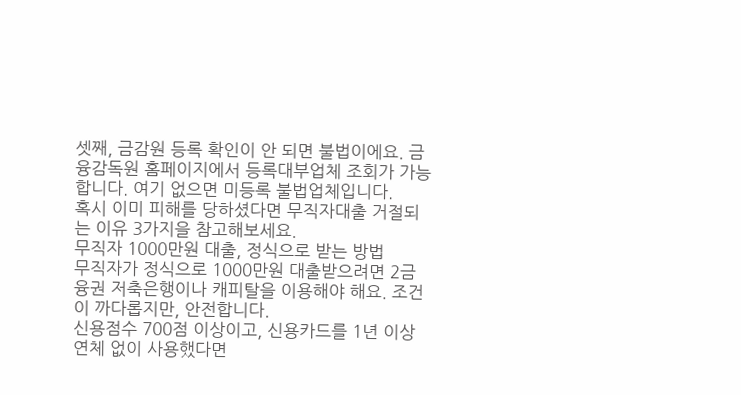셋째, 금감원 등록 확인이 안 되면 불법이에요. 금융감독원 홈페이지에서 등록대부업체 조회가 가능합니다. 여기 없으면 미등록 불법업체입니다.
혹시 이미 피해를 당하셨다면 무직자대출 거절되는 이유 3가지을 참고해보세요.
무직자 1000만원 대출, 정식으로 받는 방법
무직자가 정식으로 1000만원 대출받으려면 2금융권 저축은행이나 캐피탈을 이용해야 해요. 조건이 까다롭지만, 안전합니다.
신용점수 700점 이상이고, 신용카드를 1년 이상 연체 없이 사용했다면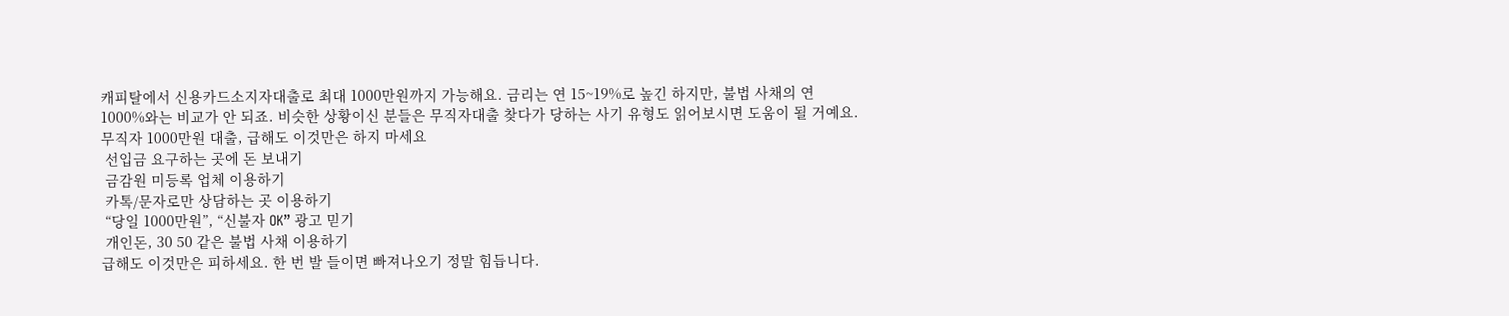캐피탈에서 신용카드소지자대출로 최대 1000만원까지 가능해요. 금리는 연 15~19%로 높긴 하지만, 불법 사채의 연 1000%와는 비교가 안 되죠. 비슷한 상황이신 분들은 무직자대출 찾다가 당하는 사기 유형도 읽어보시면 도움이 될 거예요.
무직자 1000만원 대출, 급해도 이것만은 하지 마세요
 선입금 요구하는 곳에 돈 보내기
 금감원 미등록 업체 이용하기
 카톡/문자로만 상담하는 곳 이용하기
 “당일 1000만원”, “신불자 OK” 광고 믿기
 개인돈, 30 50 같은 불법 사채 이용하기
급해도 이것만은 피하세요. 한 번 발 들이면 빠져나오기 정말 힘듭니다.